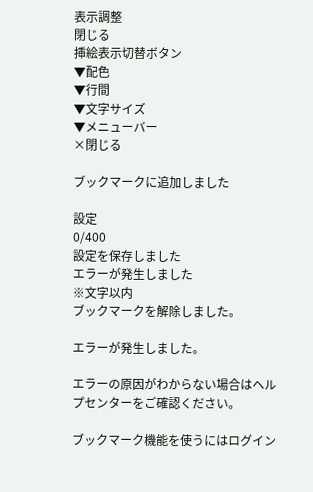表示調整
閉じる
挿絵表示切替ボタン
▼配色
▼行間
▼文字サイズ
▼メニューバー
×閉じる

ブックマークに追加しました

設定
0/400
設定を保存しました
エラーが発生しました
※文字以内
ブックマークを解除しました。

エラーが発生しました。

エラーの原因がわからない場合はヘルプセンターをご確認ください。

ブックマーク機能を使うにはログイン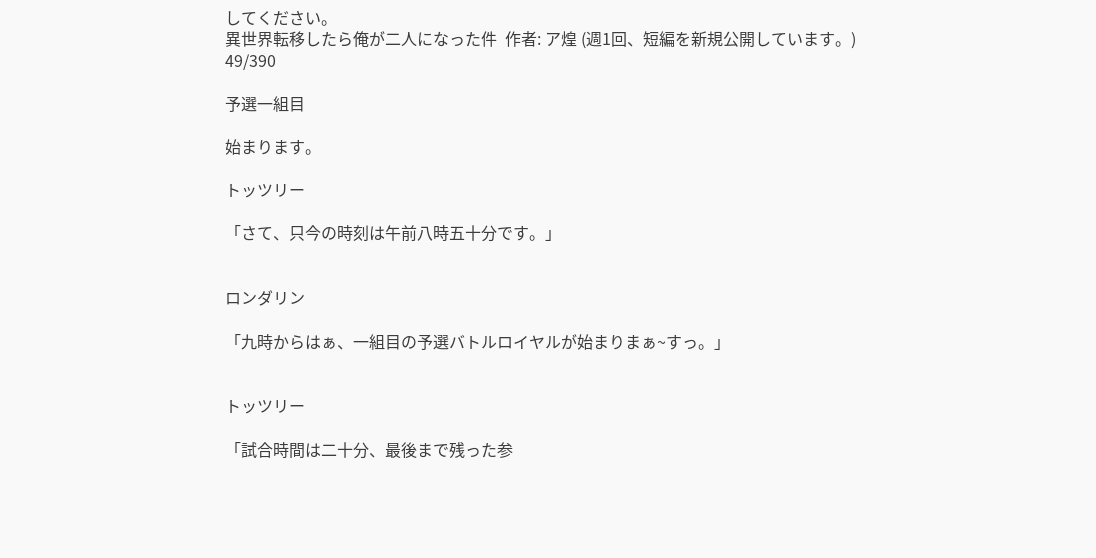してください。
異世界転移したら俺が二人になった件  作者: ア煌 (週1回、短編を新規公開しています。)
49/390

予選一組目

始まります。

トッツリー

「さて、只今の時刻は午前八時五十分です。」


ロンダリン

「九時からはぁ、一組目の予選バトルロイヤルが始まりまぁ~すっ。」


トッツリー

「試合時間は二十分、最後まで残った参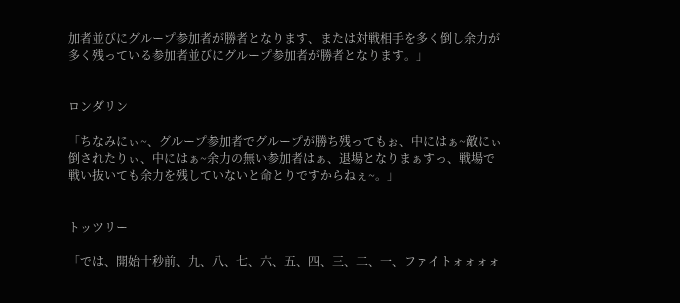加者並びにグループ参加者が勝者となります、または対戦相手を多く倒し余力が多く残っている参加者並びにグループ参加者が勝者となります。」


ロンダリン

「ちなみにぃ~、グループ参加者でグループが勝ち残ってもぉ、中にはぁ~敵にぃ倒されたりぃ、中にはぁ~余力の無い参加者はぁ、退場となりまぁすっ、戦場で戦い抜いても余力を残していないと命とりですからねぇ~。」


トッツリー

「では、開始十秒前、九、八、七、六、五、四、三、二、一、ファイトォォォォ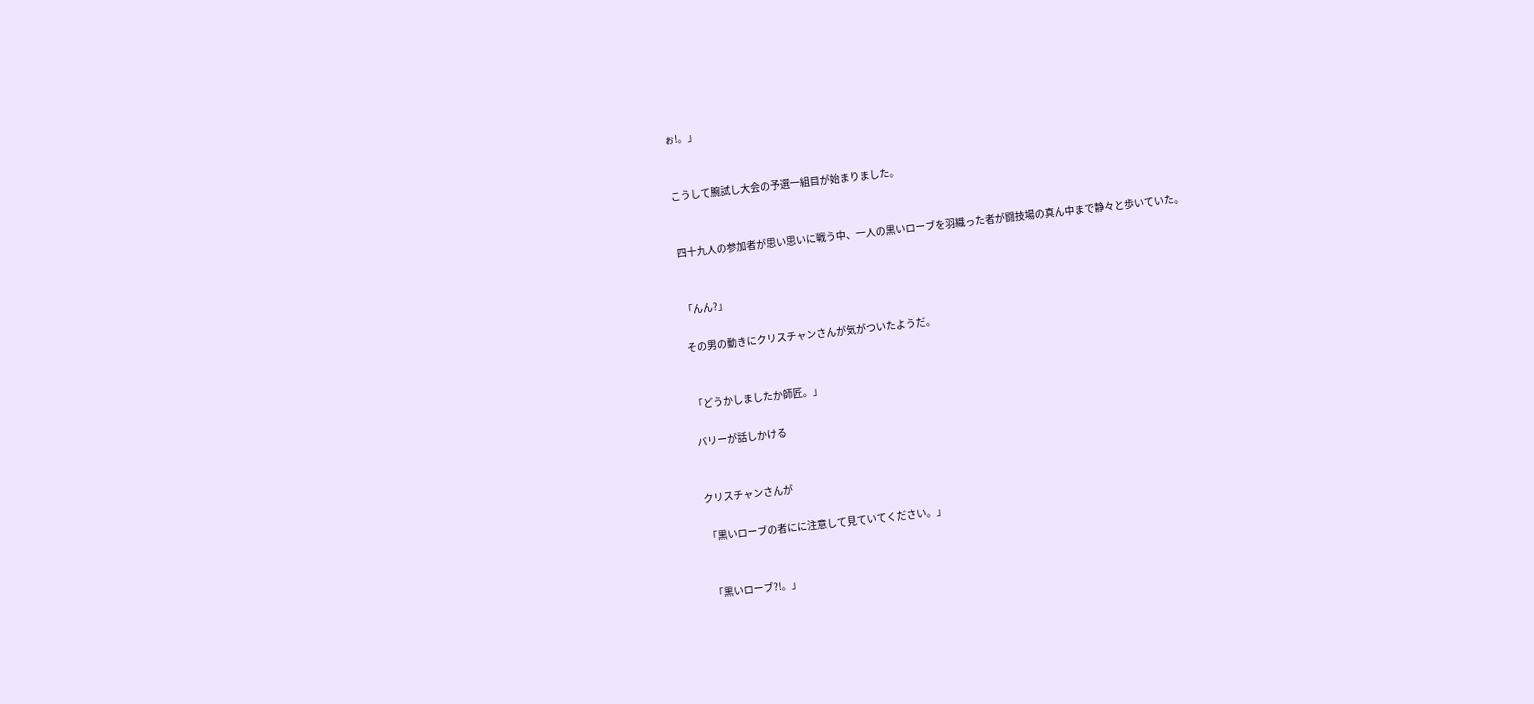ぉ!。」


こうして腕試し大会の予選一組目が始まりました。


四十九人の参加者が思い思いに戦う中、一人の黒いローブを羽織った者が闘技場の真ん中まで静々と歩いていた。


「んん?」

その男の動きにクリスチャンさんが気がついたようだ。


「どうかしましたか師匠。」

バリーが話しかける


クリスチャンさんが

「黒いローブの者にに注意して見ていてください。」


「黒いローブ?!。」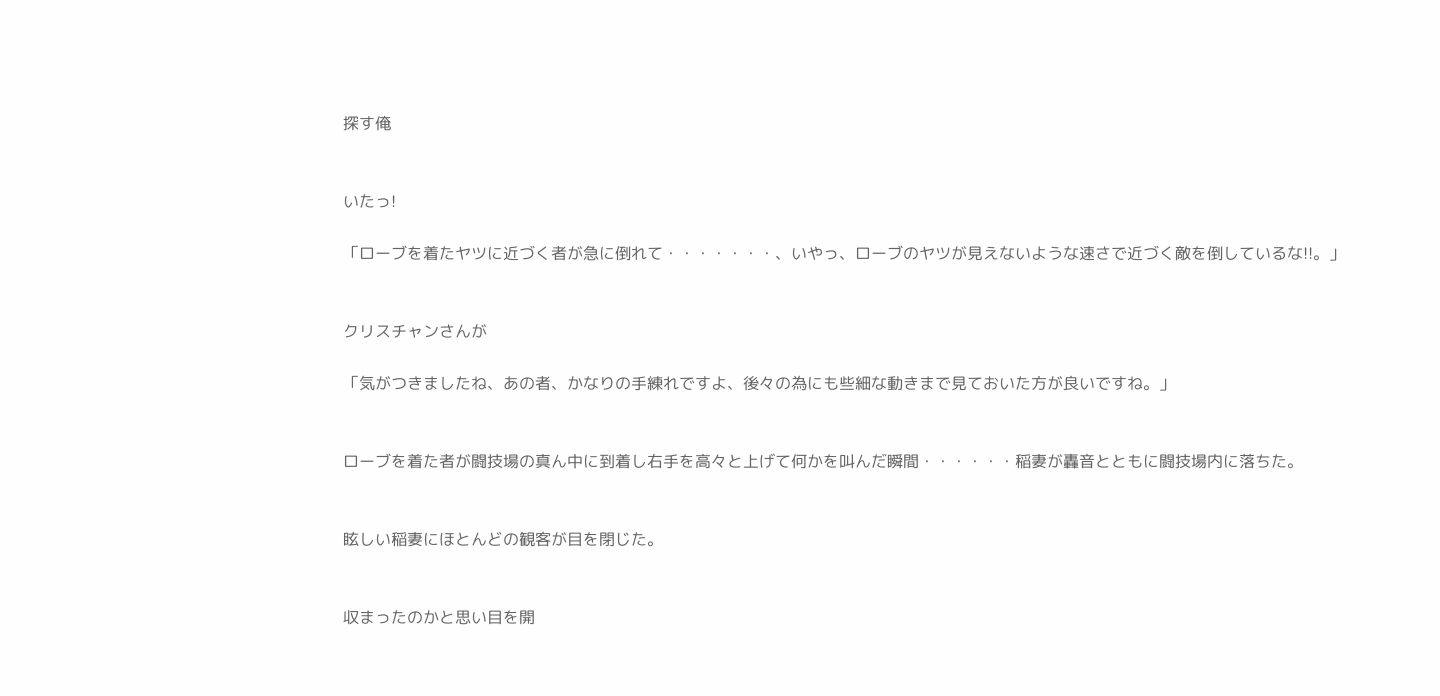探す俺


いたっ!

「ローブを着たヤツに近づく者が急に倒れて・・・・・・・、いやっ、ローブのヤツが見えないような速さで近づく敵を倒しているな!!。」


クリスチャンさんが

「気がつきましたね、あの者、かなりの手練れですよ、後々の為にも些細な動きまで見ておいた方が良いですね。」


ローブを着た者が闘技場の真ん中に到着し右手を高々と上げて何かを叫んだ瞬間・・・・・・稲妻が轟音とともに闘技場内に落ちた。


眩しい稲妻にほとんどの観客が目を閉じた。


収まったのかと思い目を開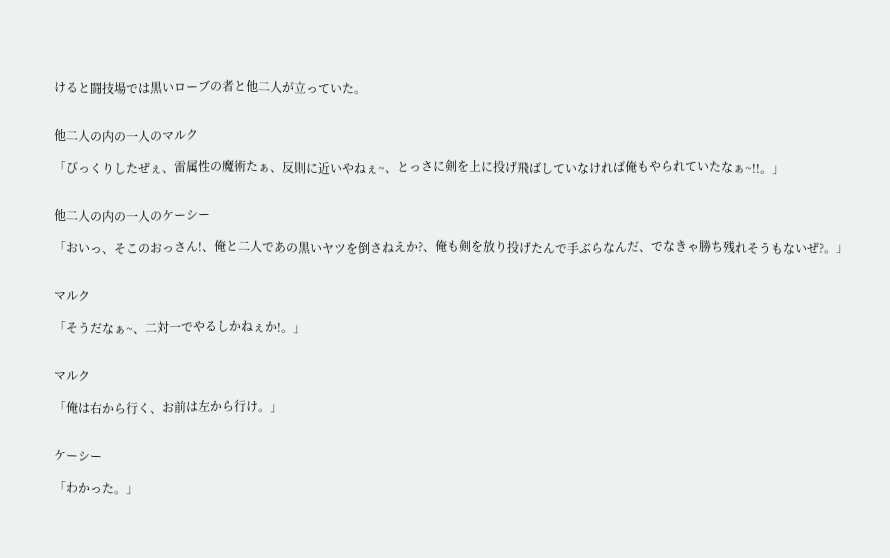けると闘技場では黒いローブの者と他二人が立っていた。


他二人の内の一人のマルク

「びっくりしたぜぇ、雷属性の魔術たぁ、反則に近いやねぇ~、とっさに剣を上に投げ飛ばしていなければ俺もやられていたなぁ~!!。」


他二人の内の一人のケーシー

「おいっ、そこのおっさん!、俺と二人であの黒いヤツを倒さねえか?、俺も剣を放り投げたんで手ぶらなんだ、でなきゃ勝ち残れそうもないぜ?。」


マルク

「そうだなぁ~、二対一でやるしかねぇか!。」


マルク

「俺は右から行く、お前は左から行け。」


ケーシー

「わかった。」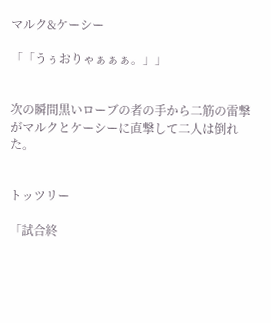マルク&ケーシー

「「うぅおりゃぁぁぁ。」」


次の瞬間黒いローブの者の手から二筋の雷撃がマルクとケーシーに直撃して二人は倒れた。


トッツリー

「試合終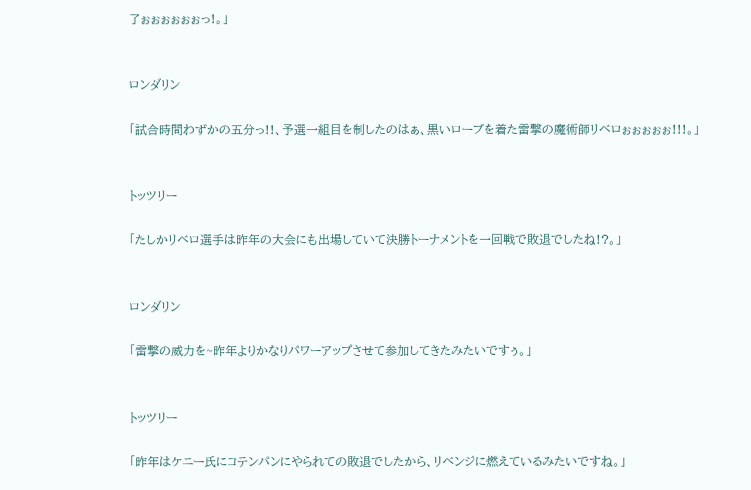了ぉぉぉぉぉぉっ!。」


ロンダリン

「試合時間わずかの五分っ!!、予選一組目を制したのはぁ、黒いローブを着た雷撃の魔術師リベロぉぉぉぉぉ!!!。」


トッツリー

「たしかリベロ選手は昨年の大会にも出場していて決勝トーナメントを一回戦で敗退でしたね!?。」


ロンダリン

「雷撃の威力を~昨年よりかなりパワーアップさせて参加してきたみたいですぅ。」


トッツリー

「昨年はケニー氏にコテンパンにやられての敗退でしたから、リベンジに燃えているみたいですね。」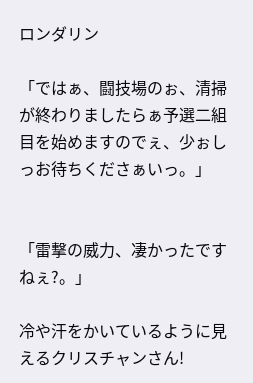ロンダリン

「ではぁ、闘技場のぉ、清掃が終わりましたらぁ予選二組目を始めますのでぇ、少ぉしっお待ちくださぁいっ。」


「雷撃の威力、凄かったですねぇ?。」

冷や汗をかいているように見えるクリスチャンさん!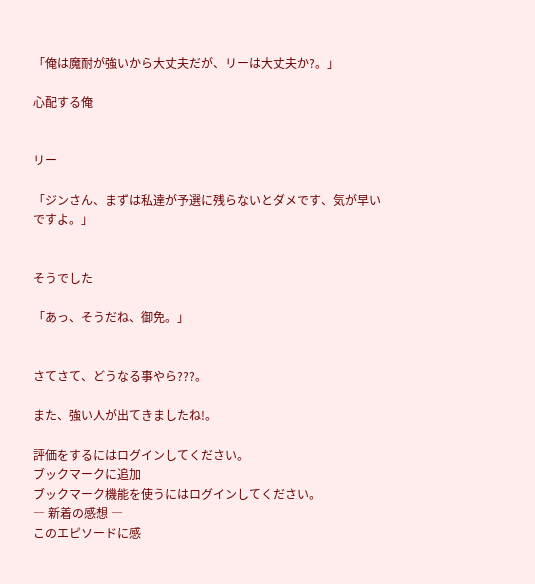「俺は魔耐が強いから大丈夫だが、リーは大丈夫か?。」

心配する俺


リー

「ジンさん、まずは私達が予選に残らないとダメです、気が早いですよ。」


そうでした

「あっ、そうだね、御免。」


さてさて、どうなる事やら???。

また、強い人が出てきましたね!。

評価をするにはログインしてください。
ブックマークに追加
ブックマーク機能を使うにはログインしてください。
― 新着の感想 ―
このエピソードに感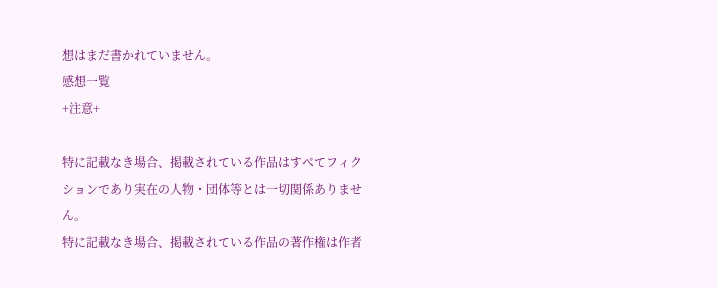想はまだ書かれていません。
感想一覧
+注意+

特に記載なき場合、掲載されている作品はすべてフィクションであり実在の人物・団体等とは一切関係ありません。
特に記載なき場合、掲載されている作品の著作権は作者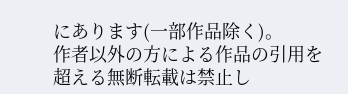にあります(一部作品除く)。
作者以外の方による作品の引用を超える無断転載は禁止し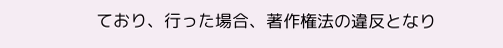ており、行った場合、著作権法の違反となり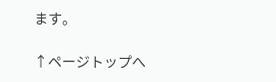ます。

↑ページトップへ